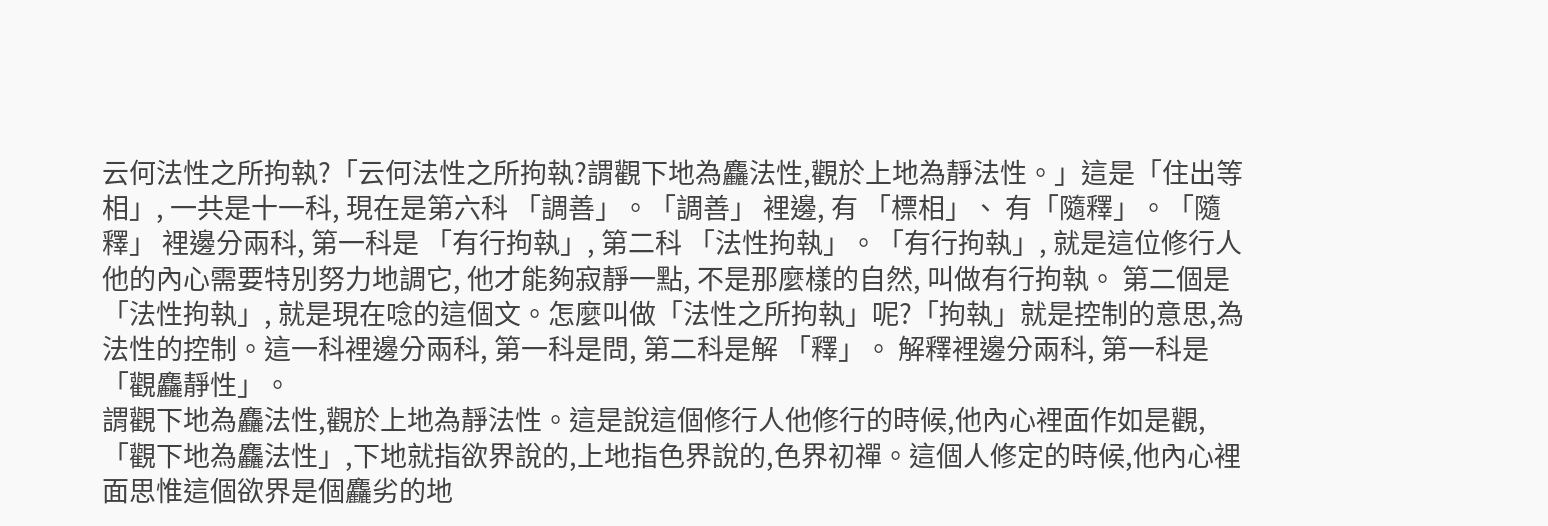云何法性之所拘執?「云何法性之所拘執?謂觀下地為麤法性,觀於上地為靜法性。」這是「住出等相」, 一共是十一科, 現在是第六科 「調善」。「調善」 裡邊, 有 「標相」、 有「隨釋」。「隨釋」 裡邊分兩科, 第一科是 「有行拘執」, 第二科 「法性拘執」。「有行拘執」, 就是這位修行人他的內心需要特別努力地調它, 他才能夠寂靜一點, 不是那麼樣的自然, 叫做有行拘執。 第二個是 「法性拘執」, 就是現在唸的這個文。怎麼叫做「法性之所拘執」呢?「拘執」就是控制的意思,為法性的控制。這一科裡邊分兩科, 第一科是問, 第二科是解 「釋」。 解釋裡邊分兩科, 第一科是「觀麤靜性」。
謂觀下地為麤法性,觀於上地為靜法性。這是說這個修行人他修行的時候,他內心裡面作如是觀,「觀下地為麤法性」,下地就指欲界說的,上地指色界說的,色界初禪。這個人修定的時候,他內心裡面思惟這個欲界是個麤劣的地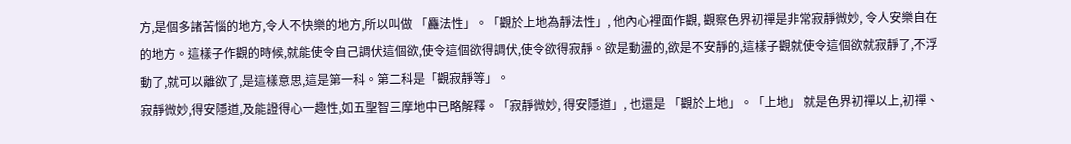方,是個多諸苦惱的地方,令人不快樂的地方,所以叫做 「麤法性」。「觀於上地為靜法性」, 他內心裡面作觀, 觀察色界初禪是非常寂靜微妙, 令人安樂自在的地方。這樣子作觀的時候,就能使令自己調伏這個欲,使令這個欲得調伏,使令欲得寂靜。欲是動盪的,欲是不安靜的,這樣子觀就使令這個欲就寂靜了,不浮動了,就可以離欲了,是這樣意思,這是第一科。第二科是「觀寂靜等」。
寂靜微妙,得安隱道,及能證得心一趣性,如五聖智三摩地中已略解釋。「寂靜微妙, 得安隱道」, 也還是 「觀於上地」。「上地」 就是色界初禪以上,初禪、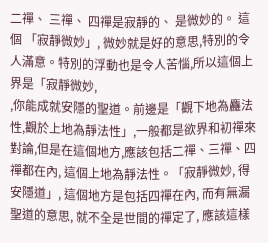二禪、 三禪、 四禪是寂靜的、 是微妙的。 這個 「寂靜微妙」, 微妙就是好的意思,特別的令人滿意。特別的浮動也是令人苦惱,所以這個上界是「寂靜微妙,
,你能成就安隱的聖道。前邊是「觀下地為麤法性,觀於上地為靜法性」,一般都是欲界和初禪來對論,但是在這個地方,應該包括二禪、三禪、四禪都在內, 這個上地為靜法性。「寂靜微妙, 得安隱道」, 這個地方是包括四禪在內, 而有無漏聖道的意思, 就不全是世間的禪定了, 應該這樣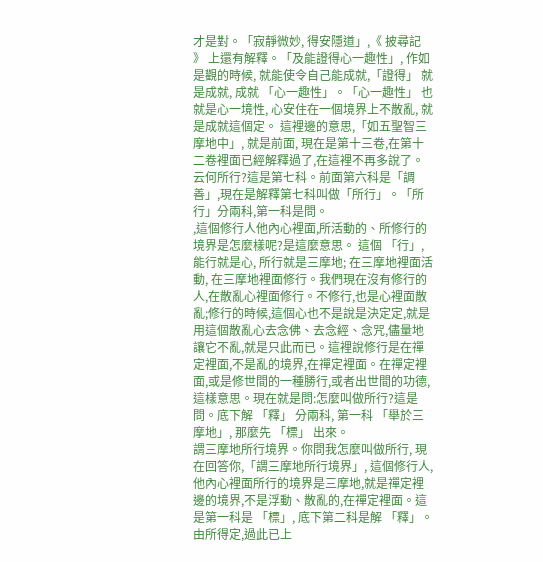才是對。「寂靜微妙, 得安隱道」,《 披尋記 》 上還有解釋。「及能證得心一趣性」, 作如是觀的時候, 就能使令自己能成就,「證得」 就
是成就, 成就 「心一趣性」。「心一趣性」 也就是心一境性, 心安住在一個境界上不散亂, 就是成就這個定。 這裡邊的意思,「如五聖智三摩地中」, 就是前面, 現在是第十三卷,在第十二卷裡面已經解釋過了,在這裡不再多說了。
云何所行?這是第七科。前面第六科是「調善」,現在是解釋第七科叫做「所行」。「所行」分兩科,第一科是問。
,這個修行人他內心裡面,所活動的、所修行的境界是怎麼樣呢?是這麼意思。 這個 「行」, 能行就是心, 所行就是三摩地; 在三摩地裡面活動, 在三摩地裡面修行。我們現在沒有修行的人,在散亂心裡面修行。不修行,也是心裡面散亂;修行的時候,這個心也不是說是決定定,就是用這個散亂心去念佛、去念經、念咒,儘量地讓它不亂,就是只此而已。這裡說修行是在禪定裡面,不是亂的境界,在禪定裡面。在禪定裡面,或是修世間的一種勝行,或者出世間的功德,這樣意思。現在就是問:怎麼叫做所行?這是問。底下解 「釋」 分兩科, 第一科 「舉於三摩地」, 那麼先 「標」 出來。
謂三摩地所行境界。你問我怎麼叫做所行, 現在回答你,「謂三摩地所行境界」, 這個修行人, 他內心裡面所行的境界是三摩地,就是禪定裡邊的境界,不是浮動、散亂的,在禪定裡面。這是第一科是 「標」, 底下第二科是解 「釋」。
由所得定,過此已上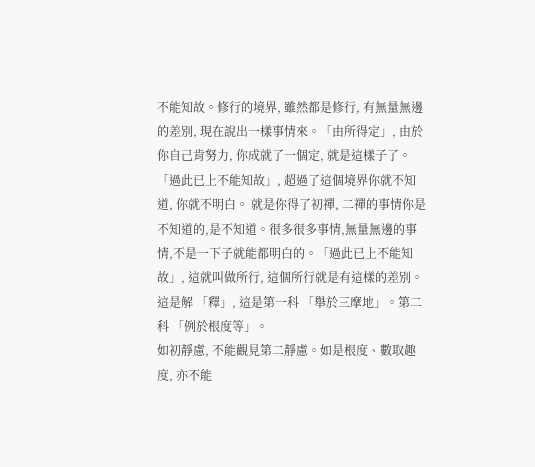不能知故。修行的境界, 雖然都是修行, 有無量無邊的差別, 現在說出一樣事情來。「由所得定」, 由於你自己肯努力, 你成就了一個定, 就是這樣子了。「過此已上不能知故」, 超過了這個境界你就不知道, 你就不明白。 就是你得了初禪, 二禪的事情你是不知道的,是不知道。很多很多事情,無量無邊的事情,不是一下子就能都明白的。「過此已上不能知故」, 這就叫做所行, 這個所行就是有這樣的差別。 這是解 「釋」, 這是第一科 「舉於三摩地」。第二科 「例於根度等」。
如初靜慮, 不能觀見第二靜慮。如是根度、數取趣度, 亦不能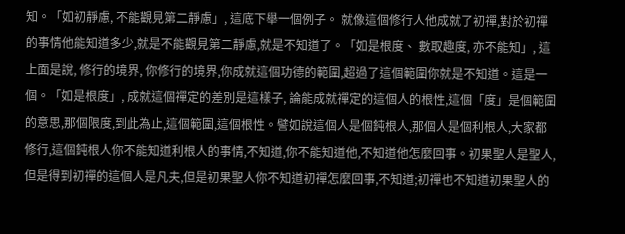知。「如初靜慮, 不能觀見第二靜慮」, 這底下舉一個例子。 就像這個修行人他成就了初禪,對於初禪的事情他能知道多少,就是不能觀見第二靜慮,就是不知道了。「如是根度、 數取趣度, 亦不能知」, 這上面是說, 修行的境界, 你修行的境界,你成就這個功德的範圍,超過了這個範圍你就是不知道。這是一個。「如是根度」, 成就這個禪定的差別是這樣子, 論能成就禪定的這個人的根性,這個「度」是個範圍的意思,那個限度,到此為止,這個範圍,這個根性。譬如說這個人是個鈍根人,那個人是個利根人,大家都修行,這個鈍根人你不能知道利根人的事情,不知道,你不能知道他,不知道他怎麼回事。初果聖人是聖人,但是得到初禪的這個人是凡夫,但是初果聖人你不知道初禪怎麼回事,不知道;初禪也不知道初果聖人的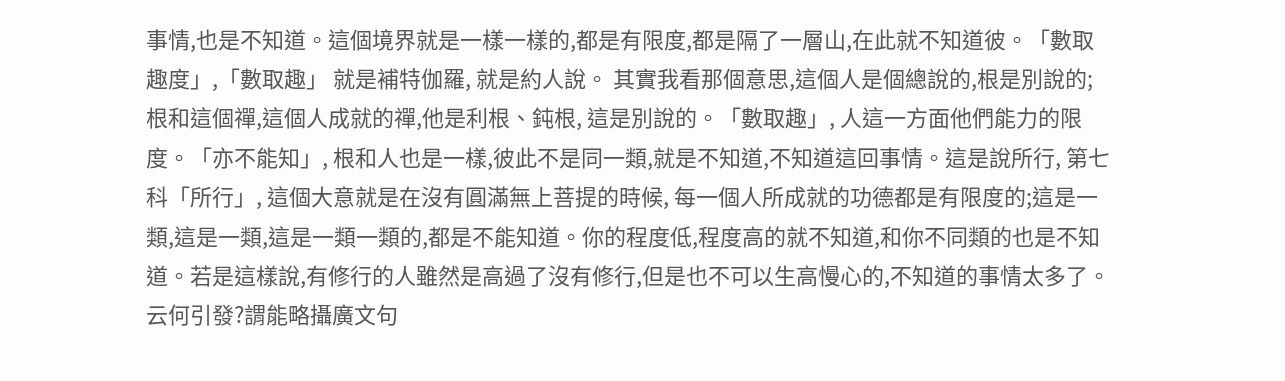事情,也是不知道。這個境界就是一樣一樣的,都是有限度,都是隔了一層山,在此就不知道彼。「數取趣度」,「數取趣」 就是補特伽羅, 就是約人說。 其實我看那個意思,這個人是個總說的,根是別說的;根和這個禪,這個人成就的禪,他是利根、鈍根, 這是別說的。「數取趣」, 人這一方面他們能力的限度。「亦不能知」, 根和人也是一樣,彼此不是同一類,就是不知道,不知道這回事情。這是說所行, 第七科「所行」, 這個大意就是在沒有圓滿無上菩提的時候, 每一個人所成就的功德都是有限度的;這是一類,這是一類,這是一類一類的,都是不能知道。你的程度低,程度高的就不知道,和你不同類的也是不知道。若是這樣說,有修行的人雖然是高過了沒有修行,但是也不可以生高慢心的,不知道的事情太多了。
云何引發?謂能略攝廣文句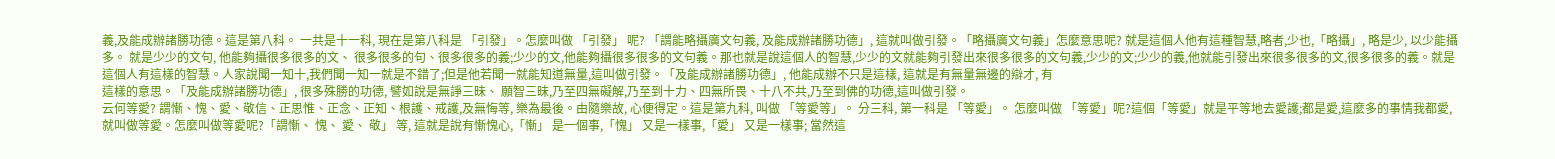義,及能成辦諸勝功德。這是第八科。 一共是十一科, 現在是第八科是 「引發」。怎麼叫做 「引發」 呢? 「謂能略攝廣文句義, 及能成辦諸勝功德」, 這就叫做引發。「略攝廣文句義」怎麼意思呢? 就是這個人他有這種智慧,略者,少也,「略攝」, 略是少, 以少能攝多。 就是少少的文句, 他能夠攝很多很多的文、 很多很多的句、很多很多的義;少少的文,他能夠攝很多很多的文句義。那也就是說這個人的智慧,少少的文就能夠引發出來很多很多的文句義,少少的文;少少的義,他就能引發出來很多很多的文,很多很多的義。就是這個人有這樣的智慧。人家說聞一知十,我們聞一知一就是不錯了;但是他若聞一就能知道無量,這叫做引發。「及能成辦諸勝功德」, 他能成辦不只是這樣, 這就是有無量無邊的辯才, 有
這樣的意思。「及能成辦諸勝功德」, 很多殊勝的功德, 譬如說是無諍三昧、 願智三昧,乃至四無礙解,乃至到十力、四無所畏、十八不共,乃至到佛的功德,這叫做引發。
云何等愛? 謂慚、愧、愛、敬信、正思惟、正念、正知、根護、戒護,及無悔等, 樂為最後。由隨樂故, 心便得定。這是第九科, 叫做 「等愛等」。 分三科, 第一科是 「等愛」。 怎麼叫做 「等愛」呢?這個「等愛」就是平等地去愛護;都是愛,這麼多的事情我都愛,就叫做等愛。怎麼叫做等愛呢?「謂慚、 愧、 愛、 敬」 等, 這就是說有慚愧心,「慚」 是一個事,「愧」 又是一樣事,「愛」 又是一樣事; 當然這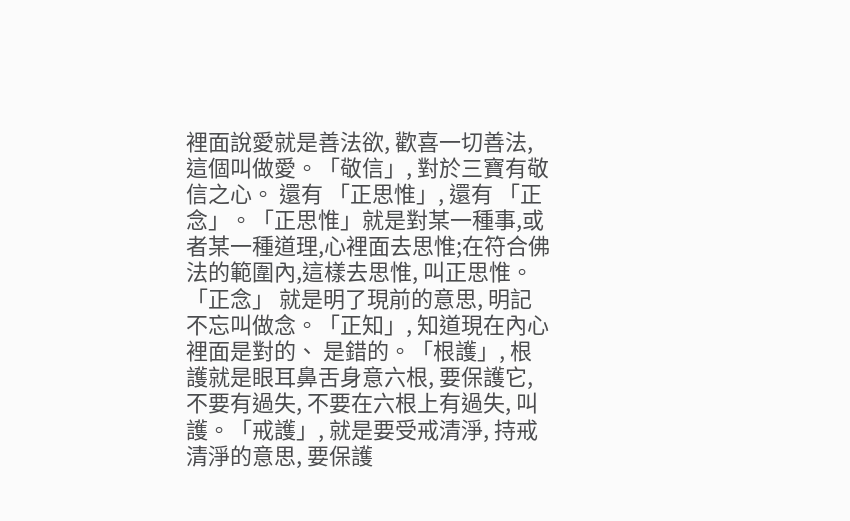裡面說愛就是善法欲, 歡喜一切善法, 這個叫做愛。「敬信」, 對於三寶有敬信之心。 還有 「正思惟」, 還有 「正念」。「正思惟」就是對某一種事,或者某一種道理,心裡面去思惟;在符合佛法的範圍內,這樣去思惟, 叫正思惟。「正念」 就是明了現前的意思, 明記不忘叫做念。「正知」, 知道現在內心裡面是對的、 是錯的。「根護」, 根護就是眼耳鼻舌身意六根, 要保護它, 不要有過失, 不要在六根上有過失, 叫護。「戒護」, 就是要受戒清淨, 持戒清淨的意思, 要保護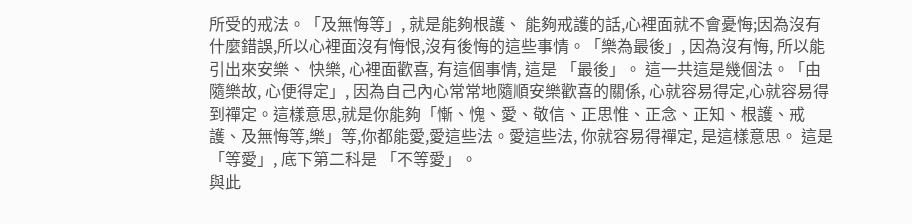所受的戒法。「及無悔等」, 就是能夠根護、 能夠戒護的話,心裡面就不會憂悔;因為沒有什麼錯誤,所以心裡面沒有悔恨,沒有後悔的這些事情。「樂為最後」, 因為沒有悔, 所以能引出來安樂、 快樂, 心裡面歡喜, 有這個事情, 這是 「最後」。 這一共這是幾個法。「由隨樂故, 心便得定」, 因為自己內心常常地隨順安樂歡喜的關係, 心就容易得定,心就容易得到禪定。這樣意思,就是你能夠「慚、愧、愛、敬信、正思惟、正念、正知、根護、戒護、及無悔等,樂」等,你都能愛,愛這些法。愛這些法, 你就容易得禪定, 是這樣意思。 這是 「等愛」, 底下第二科是 「不等愛」。
與此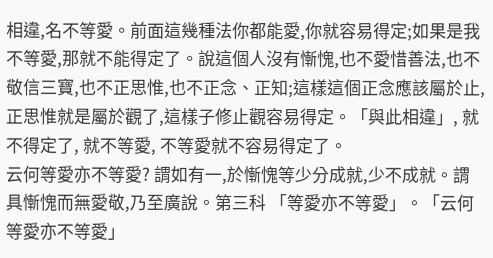相違,名不等愛。前面這幾種法你都能愛,你就容易得定;如果是我不等愛,那就不能得定了。說這個人沒有慚愧,也不愛惜善法,也不敬信三寶,也不正思惟,也不正念、正知;這樣這個正念應該屬於止,正思惟就是屬於觀了,這樣子修止觀容易得定。「與此相違」, 就不得定了, 就不等愛, 不等愛就不容易得定了。
云何等愛亦不等愛? 謂如有一,於慚愧等少分成就,少不成就。謂具慚愧而無愛敬,乃至廣說。第三科 「等愛亦不等愛」。「云何等愛亦不等愛」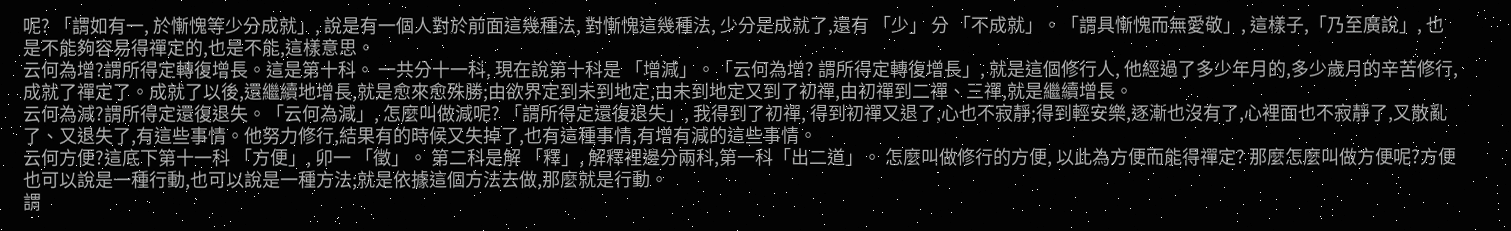呢? 「謂如有一, 於慚愧等少分成就」, 說是有一個人對於前面這幾種法, 對慚愧這幾種法, 少分是成就了,還有 「少」 分 「不成就」。「謂具慚愧而無愛敬」, 這樣子,「乃至廣說」, 也是不能夠容易得禪定的,也是不能,這樣意思。
云何為增?謂所得定轉復增長。這是第十科。 一共分十一科, 現在說第十科是 「增減」。「云何為增? 謂所得定轉復增長」, 就是這個修行人, 他經過了多少年月的,多少歲月的辛苦修行,成就了禪定了。成就了以後,還繼續地增長,就是愈來愈殊勝;由欲界定到未到地定,由未到地定又到了初禪,由初禪到二禪、三禪,就是繼續增長。
云何為減?謂所得定還復退失。「云何為減」, 怎麼叫做減呢? 「謂所得定還復退失」, 我得到了初禪, 得到初禪又退了,心也不寂靜;得到輕安樂,逐漸也沒有了,心裡面也不寂靜了,又散亂了、又退失了,有這些事情。他努力修行,結果有的時候又失掉了,也有這種事情,有增有減的這些事情。
云何方便?這底下第十一科 「方便」, 卯一 「徵」。 第二科是解 「釋」, 解釋裡邊分兩科,第一科「出二道」。 怎麼叫做修行的方便, 以此為方便而能得禪定? 那麼怎麼叫做方便呢?方便也可以說是一種行動,也可以說是一種方法;就是依據這個方法去做,那麼就是行動。
謂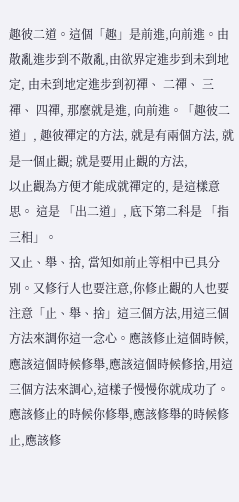趣彼二道。這個「趣」是前進,向前進。由散亂進步到不散亂,由欲界定進步到未到地定, 由未到地定進步到初禪、 二禪、 三禪、 四禪, 那麼就是進, 向前進。「趣彼二道」, 趣彼禪定的方法, 就是有兩個方法, 就是一個止觀; 就是要用止觀的方法,
以止觀為方便才能成就禪定的, 是這樣意思。 這是 「出二道」, 底下第二科是 「指三相」。
又止、舉、捨, 當知如前止等相中已具分別。又修行人也要注意,你修止觀的人也要注意「止、舉、捨」這三個方法,用這三個方法來調你這一念心。應該修止這個時候,應該這個時候修舉,應該這個時候修捨,用這三個方法來調心,這樣子慢慢你就成功了。應該修止的時候你修舉,應該修舉的時候修止,應該修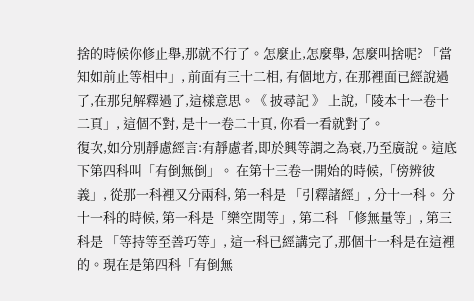捨的時候你修止舉,那就不行了。怎麼止,怎麼舉, 怎麼叫捨呢? 「當知如前止等相中」, 前面有三十二相, 有個地方, 在那裡面已經說過了,在那兒解釋過了,這樣意思。《 披尋記 》 上說,「陵本十一卷十二頁」, 這個不對, 是十一卷二十頁, 你看一看就對了。
復次,如分別靜慮經言:有靜慮者,即於興等謂之為衰,乃至廣說。這底下第四科叫「有倒無倒」。 在第十三卷一開始的時候,「傍辨彼義」, 從那一科裡又分兩科, 第一科是 「引釋諸經」, 分十一科。 分十一科的時候, 第一科是「樂空閒等」, 第二科 「修無量等」, 第三科是 「等持等至善巧等」, 這一科已經講完了,那個十一科是在這裡的。現在是第四科「有倒無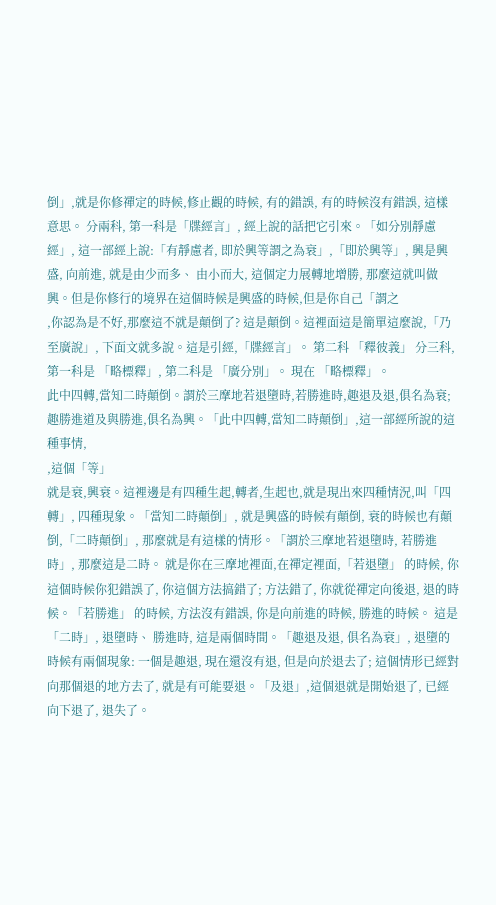倒」,就是你修禪定的時候,修止觀的時候, 有的錯誤, 有的時候沒有錯誤, 這樣意思。 分兩科, 第一科是「牒經言」, 經上說的話把它引來。「如分別靜慮經」, 這一部經上說:「有靜慮者, 即於興等謂之為衰」,「即於興等」, 興是興盛, 向前進, 就是由少而多、 由小而大, 這個定力展轉地增勝, 那麼這就叫做興。但是你修行的境界在這個時候是興盛的時候,但是你自己「謂之
,你認為是不好,那麼這不就是顛倒了? 這是顛倒。這裡面這是簡單這麼說,「乃至廣說」, 下面文就多說。這是引經,「牒經言」。 第二科 「釋彼義」 分三科, 第一科是 「略標釋」, 第二科是 「廣分別」。 現在 「略標釋」。
此中四轉,當知二時顛倒。謂於三摩地若退墮時,若勝進時,趣退及退,俱名為衰;趣勝進道及與勝進,俱名為興。「此中四轉,當知二時顛倒」,這一部經所說的這種事情,
,這個「等」
就是衰,興衰。這裡邊是有四種生起,轉者,生起也,就是現出來四種情況,叫「四轉」, 四種現象。「當知二時顛倒」, 就是興盛的時候有顛倒, 衰的時候也有顛倒,「二時顛倒」, 那麼就是有這樣的情形。「謂於三摩地若退墮時, 若勝進時」, 那麼這是二時。 就是你在三摩地裡面,在禪定裡面,「若退墮」 的時候, 你這個時候你犯錯誤了, 你這個方法搞錯了; 方法錯了, 你就從禪定向後退, 退的時候。「若勝進」 的時候, 方法沒有錯誤, 你是向前進的時候, 勝進的時候。 這是「二時」, 退墮時、 勝進時, 這是兩個時間。「趣退及退, 俱名為衰」, 退墮的時候有兩個現象: 一個是趣退, 現在還沒有退, 但是向於退去了; 這個情形已經對向那個退的地方去了, 就是有可能要退。「及退」,這個退就是開始退了, 已經向下退了, 退失了。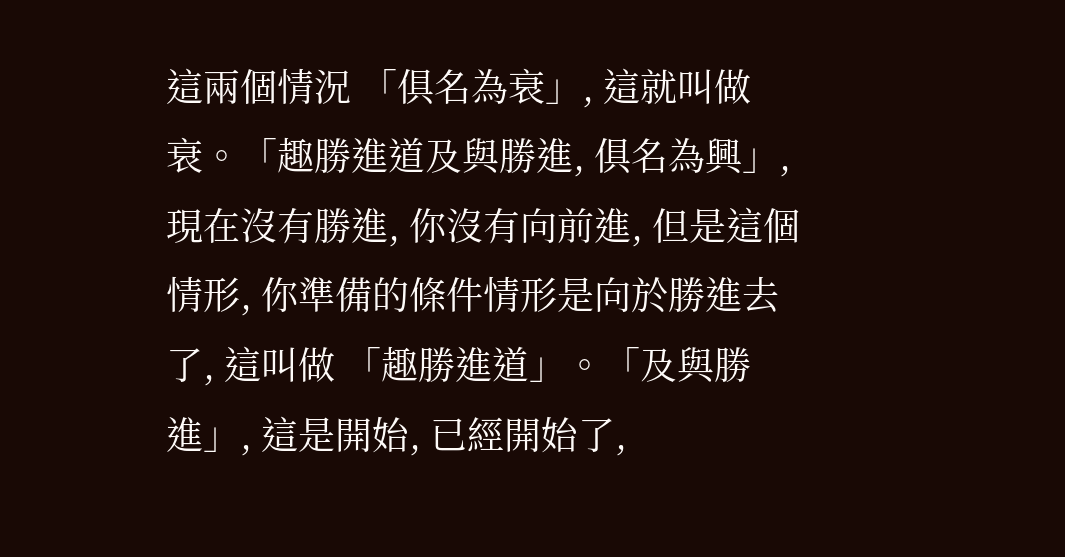這兩個情況 「俱名為衰」, 這就叫做衰。「趣勝進道及與勝進, 俱名為興」, 現在沒有勝進, 你沒有向前進, 但是這個情形, 你準備的條件情形是向於勝進去了, 這叫做 「趣勝進道」。「及與勝進」, 這是開始, 已經開始了,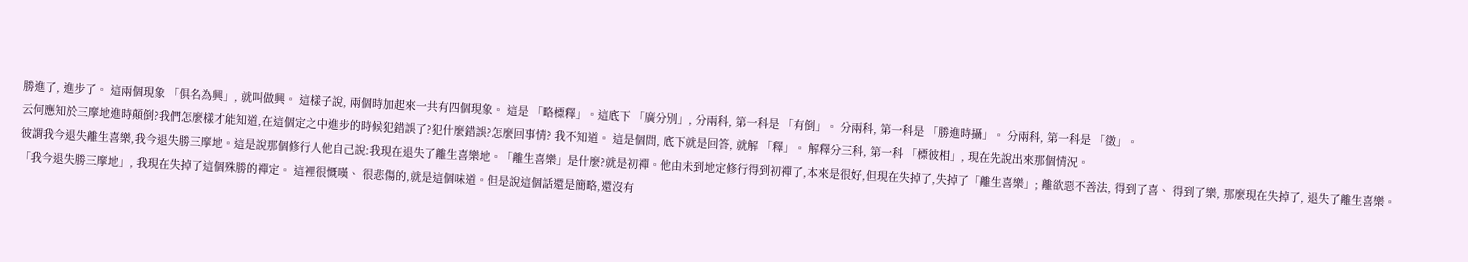勝進了, 進步了。 這兩個現象 「俱名為興」, 就叫做興。 這樣子說, 兩個時加起來一共有四個現象。 這是 「略標釋」。這底下 「廣分別」, 分兩科, 第一科是 「有倒」。 分兩科, 第一科是 「勝進時攝」。 分兩科, 第一科是 「徵」。
云何應知於三摩地進時顛倒?我們怎麼樣才能知道,在這個定之中進步的時候犯錯誤了?犯什麼錯誤?怎麼回事情? 我不知道。 這是個問, 底下就是回答, 就解 「釋」。 解釋分三科, 第一科 「標彼相」, 現在先說出來那個情況。
彼謂我今退失離生喜樂,我今退失勝三摩地。這是說那個修行人他自己說:我現在退失了離生喜樂地。「離生喜樂」是什麼?就是初禪。他由未到地定修行得到初禪了,本來是很好,但現在失掉了,失掉了「離生喜樂」; 離欲惡不善法, 得到了喜、 得到了樂, 那麼現在失掉了, 退失了離生喜樂。「我今退失勝三摩地」, 我現在失掉了這個殊勝的禪定。 這裡很慨嘆、 很悲傷的,就是這個味道。但是說這個話還是簡略,還沒有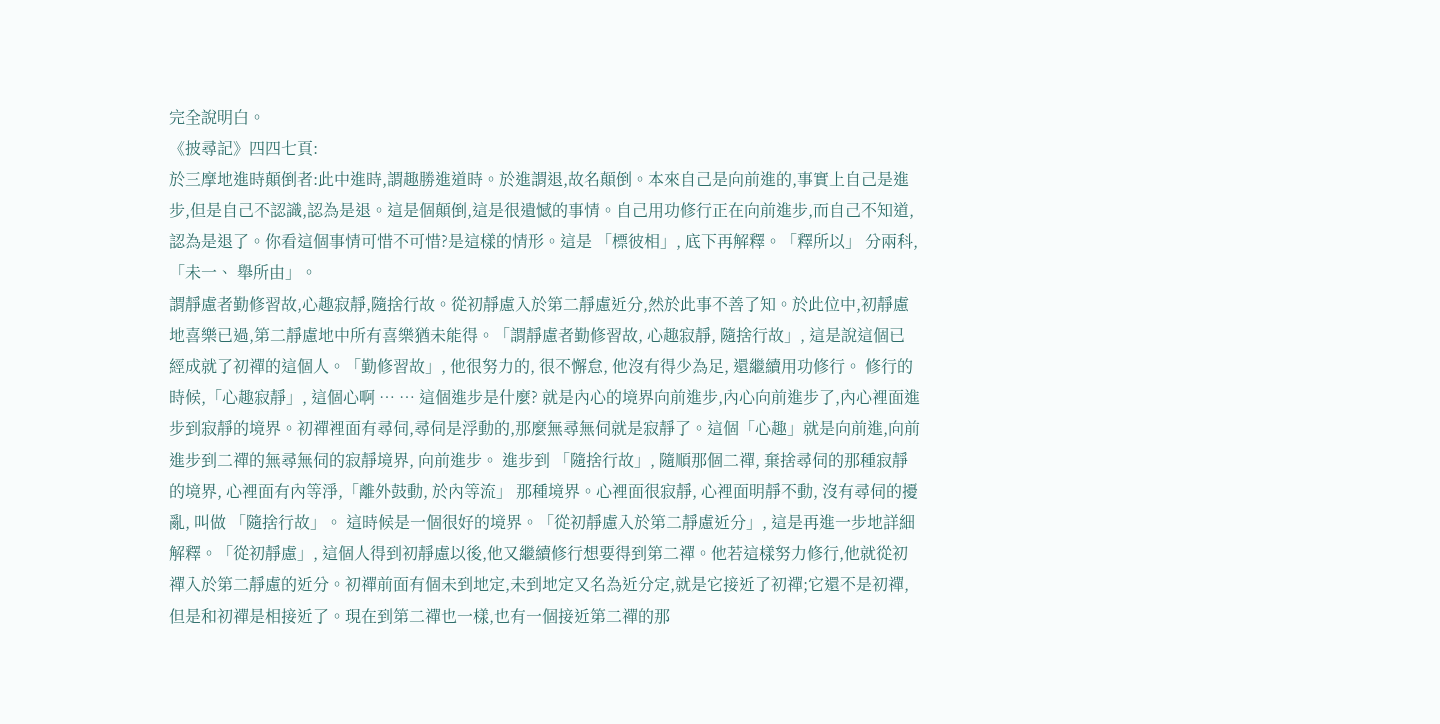完全說明白。
《披尋記》四四七頁:
於三摩地進時顛倒者:此中進時,謂趣勝進道時。於進謂退,故名顛倒。本來自己是向前進的,事實上自己是進步,但是自己不認識,認為是退。這是個顛倒,這是很遺憾的事情。自己用功修行正在向前進步,而自己不知道,認為是退了。你看這個事情可惜不可惜?是這樣的情形。這是 「標彼相」, 底下再解釋。「釋所以」 分兩科,「未一、 舉所由」。
謂靜慮者勤修習故,心趣寂靜,隨捨行故。從初靜慮入於第二靜慮近分,然於此事不善了知。於此位中,初靜慮地喜樂已過,第二靜慮地中所有喜樂猶未能得。「謂靜慮者勤修習故, 心趣寂靜, 隨捨行故」, 這是說這個已經成就了初禪的這個人。「勤修習故」, 他很努力的, 很不懈怠, 他沒有得少為足, 還繼續用功修行。 修行的時候,「心趣寂靜」, 這個心啊 … … 這個進步是什麼? 就是內心的境界向前進步,內心向前進步了,內心裡面進步到寂靜的境界。初禪裡面有尋伺,尋伺是浮動的,那麼無尋無伺就是寂靜了。這個「心趣」就是向前進,向前進步到二禪的無尋無伺的寂靜境界, 向前進步。 進步到 「隨捨行故」, 隨順那個二禪, 棄捨尋伺的那種寂靜的境界, 心裡面有內等淨,「離外鼓動, 於內等流」 那種境界。心裡面很寂靜, 心裡面明靜不動, 沒有尋伺的擾亂, 叫做 「隨捨行故」。 這時候是一個很好的境界。「從初靜慮入於第二靜慮近分」, 這是再進一步地詳細解釋。「從初靜慮」, 這個人得到初靜慮以後,他又繼續修行想要得到第二禪。他若這樣努力修行,他就從初禪入於第二靜慮的近分。初禪前面有個未到地定,未到地定又名為近分定,就是它接近了初禪;它還不是初禪,但是和初禪是相接近了。現在到第二禪也一樣,也有一個接近第二禪的那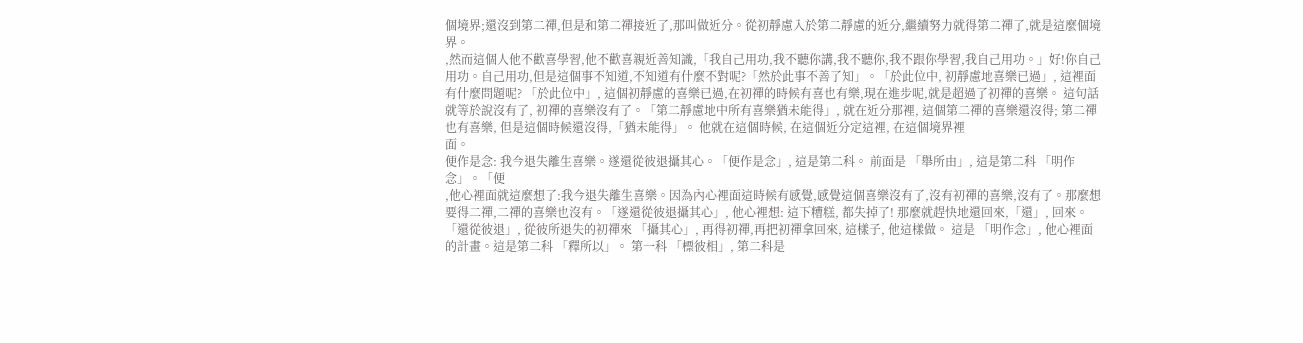個境界;還沒到第二禪,但是和第二禪接近了,那叫做近分。從初靜慮入於第二靜慮的近分,繼續努力就得第二禪了,就是這麼個境界。
,然而這個人他不歡喜學習,他不歡喜親近善知識,「我自己用功,我不聽你講,我不聽你,我不跟你學習,我自己用功。」好!你自己用功。自己用功,但是這個事不知道,不知道有什麼不對呢?「然於此事不善了知」。「於此位中, 初靜慮地喜樂已過」, 這裡面有什麼問題呢? 「於此位中」, 這個初靜慮的喜樂已過,在初禪的時候有喜也有樂,現在進步呢,就是超過了初禪的喜樂。 這句話就等於說沒有了, 初禪的喜樂沒有了。「第二靜慮地中所有喜樂猶未能得」, 就在近分那裡, 這個第二禪的喜樂還沒得; 第二禪也有喜樂, 但是這個時候還沒得,「猶未能得」。 他就在這個時候, 在這個近分定這裡, 在這個境界裡
面。
便作是念: 我今退失離生喜樂。遂還從彼退攝其心。「便作是念」, 這是第二科。 前面是 「舉所由」, 這是第二科 「明作念」。「便
,他心裡面就這麼想了:我今退失離生喜樂。因為內心裡面這時候有感覺,感覺這個喜樂沒有了,沒有初禪的喜樂,沒有了。那麼想要得二禪,二禪的喜樂也沒有。「遂還從彼退攝其心」, 他心裡想: 這下糟糕, 都失掉了! 那麼就趕快地還回來,「還」, 回來。「還從彼退」, 從彼所退失的初禪來 「攝其心」, 再得初禪,再把初禪拿回來, 這樣子, 他這樣做。 這是 「明作念」, 他心裡面的計畫。這是第二科 「釋所以」。 第一科 「標彼相」, 第二科是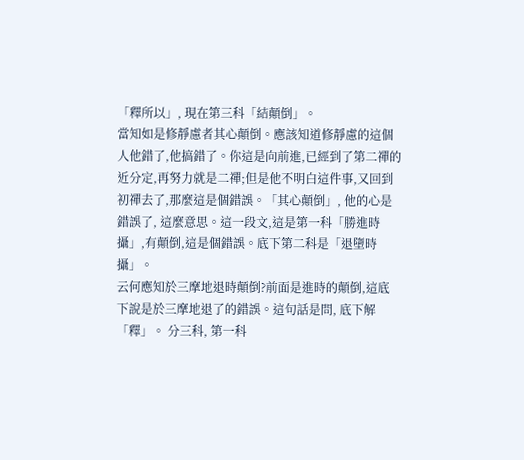「釋所以」, 現在第三科「結顛倒」。
當知如是修靜慮者其心顛倒。應該知道修靜慮的這個人他錯了,他搞錯了。你這是向前進,已經到了第二禪的近分定,再努力就是二禪;但是他不明白這件事,又回到初禪去了,那麼這是個錯誤。「其心顛倒」, 他的心是錯誤了, 這麼意思。這一段文,這是第一科「勝進時攝」,有顛倒,這是個錯誤。底下第二科是「退墮時攝」。
云何應知於三摩地退時顛倒?前面是進時的顛倒,這底下說是於三摩地退了的錯誤。這句話是問, 底下解 「釋」。 分三科, 第一科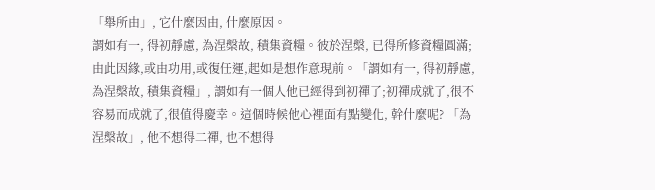「舉所由」, 它什麼因由, 什麼原因。
謂如有一, 得初靜慮, 為涅槃故, 積集資糧。彼於涅槃, 已得所修資糧圓滿;由此因緣,或由功用,或復任運,起如是想作意現前。「謂如有一, 得初靜慮, 為涅槃故, 積集資糧」, 謂如有一個人他已經得到初禪了;初禪成就了,很不容易而成就了,很值得慶幸。這個時候他心裡面有點變化, 幹什麼呢? 「為涅槃故」, 他不想得二禪, 也不想得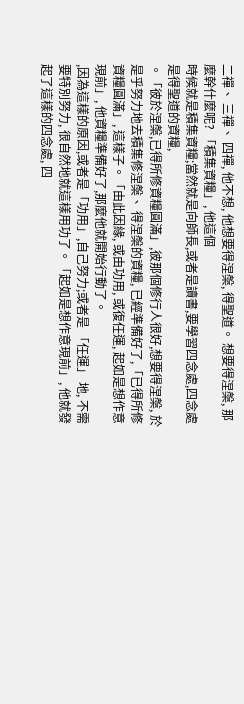二禪、 三禪、 四禪, 他不想, 他想要得涅槃, 得聖道。 想要得涅槃, 那麼幹什麼呢? 「積集資糧」, 他這個
時候就是積集資糧;當然就是向師長,或者是讀書,要學習四念處,四念處是得聖道的資糧,
。「彼於涅槃,已得所修資糧圓滿」,彼那個修行人很好,想要得涅槃, 於是乎努力地去積集修涅槃、 得涅槃的資糧, 已經準備好了,「已得所修資糧圓滿」, 這樣子。「由此因緣, 或由功用, 或復任運, 起如是想作意現前」, 他資糧準備好了,那麼他就開始行動了。
,因為這樣的原因,或者是「功用」,自己努力;或者是 「任運」 地, 不需要特別努力, 很自然地就這樣用功了。「起如是想作意現前」, 他就發起了這樣的四念處, 四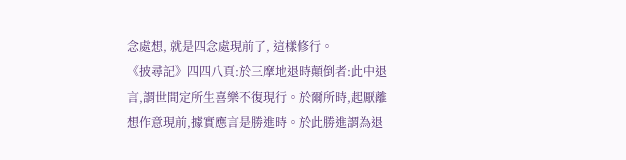念處想, 就是四念處現前了, 這樣修行。
《披尋記》四四八頁:於三摩地退時顛倒者:此中退言,謂世間定所生喜樂不復現行。於爾所時,起厭離想作意現前,據實應言是勝進時。於此勝進謂為退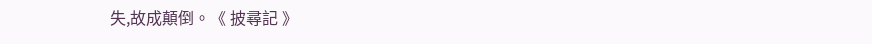失,故成顛倒。《 披尋記 》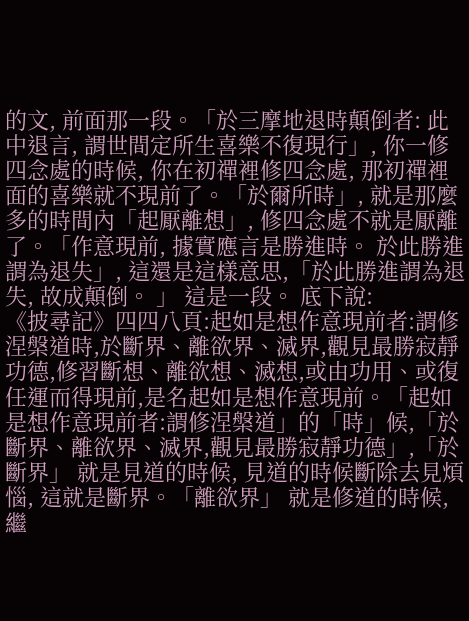的文, 前面那一段。「於三摩地退時顛倒者: 此中退言, 謂世間定所生喜樂不復現行」, 你一修四念處的時候, 你在初禪裡修四念處, 那初禪裡面的喜樂就不現前了。「於爾所時」, 就是那麼多的時間內「起厭離想」, 修四念處不就是厭離了。「作意現前, 據實應言是勝進時。 於此勝進謂為退失」, 這還是這樣意思,「於此勝進謂為退失, 故成顛倒。 」 這是一段。 底下說:
《披尋記》四四八頁:起如是想作意現前者:謂修涅槃道時,於斷界、離欲界、滅界,觀見最勝寂靜功德,修習斷想、離欲想、滅想,或由功用、或復任運而得現前,是名起如是想作意現前。「起如是想作意現前者:謂修涅槃道」的「時」候,「於斷界、離欲界、滅界,觀見最勝寂靜功德」,「於斷界」 就是見道的時候, 見道的時候斷除去見煩惱, 這就是斷界。「離欲界」 就是修道的時候, 繼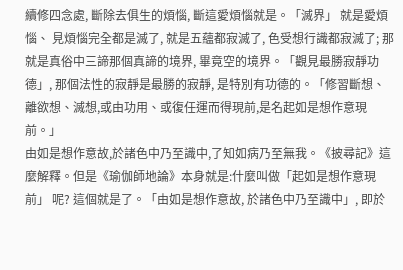續修四念處, 斷除去俱生的煩惱, 斷這愛煩惱就是。「滅界」 就是愛煩惱、 見煩惱完全都是滅了, 就是五蘊都寂滅了, 色受想行識都寂滅了; 那就是真俗中三諦那個真諦的境界, 畢竟空的境界。「觀見最勝寂靜功德」, 那個法性的寂靜是最勝的寂靜, 是特別有功德的。「修習斷想、 離欲想、滅想,或由功用、或復任運而得現前,是名起如是想作意現前。」
由如是想作意故,於諸色中乃至識中,了知如病乃至無我。《披尋記》這麼解釋。但是《瑜伽師地論》本身就是:什麼叫做「起如是想作意現前」 呢? 這個就是了。「由如是想作意故, 於諸色中乃至識中」, 即於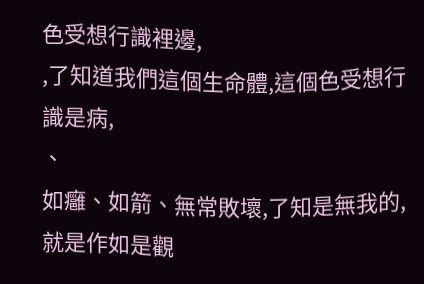色受想行識裡邊,
,了知道我們這個生命體,這個色受想行識是病,
、
如癰、如箭、無常敗壞,了知是無我的,就是作如是觀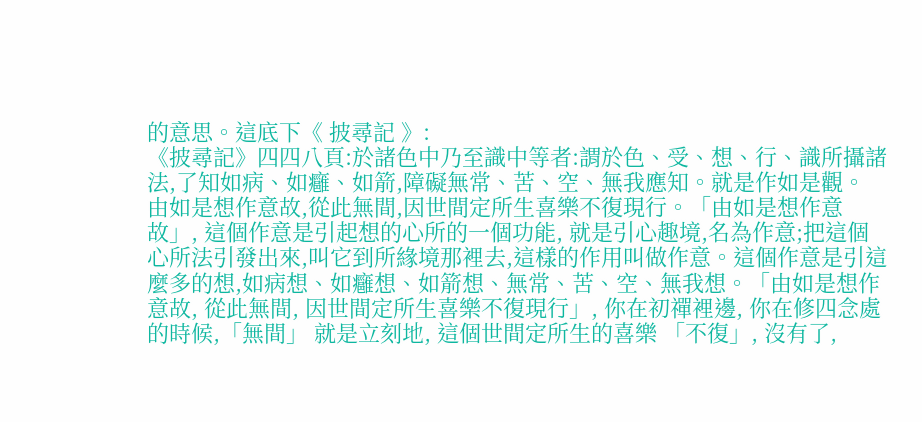的意思。這底下《 披尋記 》:
《披尋記》四四八頁:於諸色中乃至識中等者:謂於色、受、想、行、識所攝諸法,了知如病、如癰、如箭,障礙無常、苦、空、無我應知。就是作如是觀。
由如是想作意故,從此無間,因世間定所生喜樂不復現行。「由如是想作意故」, 這個作意是引起想的心所的一個功能, 就是引心趣境,名為作意;把這個心所法引發出來,叫它到所緣境那裡去,這樣的作用叫做作意。這個作意是引這麼多的想,如病想、如癰想、如箭想、無常、苦、空、無我想。「由如是想作意故, 從此無間, 因世間定所生喜樂不復現行」, 你在初禪裡邊, 你在修四念處的時候,「無間」 就是立刻地, 這個世間定所生的喜樂 「不復」, 沒有了,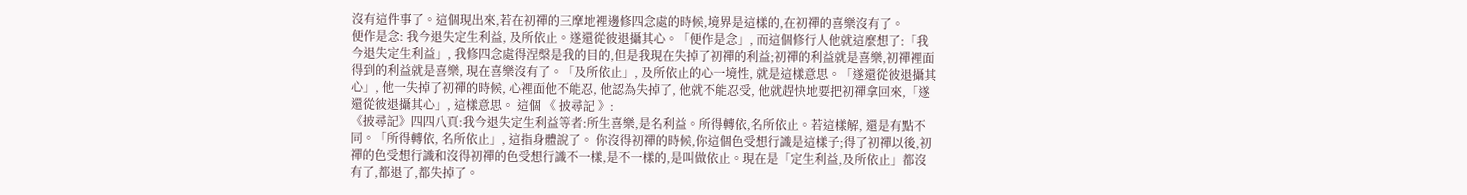沒有這件事了。這個現出來,若在初禪的三摩地裡邊修四念處的時候,境界是這樣的,在初禪的喜樂沒有了。
便作是念: 我今退失定生利益, 及所依止。遂還從彼退攝其心。「便作是念」, 而這個修行人他就這麼想了:「我今退失定生利益」, 我修四念處得涅槃是我的目的,但是我現在失掉了初禪的利益;初禪的利益就是喜樂,初禪裡面得到的利益就是喜樂, 現在喜樂沒有了。「及所依止」, 及所依止的心一境性, 就是這樣意思。「遂還從彼退攝其心」, 他一失掉了初禪的時候, 心裡面他不能忍, 他認為失掉了, 他就不能忍受, 他就趕快地要把初禪拿回來,「遂還從彼退攝其心」, 這樣意思。 這個 《 披尋記 》:
《披尋記》四四八頁:我今退失定生利益等者:所生喜樂,是名利益。所得轉依,名所依止。若這樣解, 還是有點不同。「所得轉依, 名所依止」, 這指身體說了。 你沒得初禪的時候,你這個色受想行識是這樣子;得了初禪以後,初禪的色受想行識和沒得初禪的色受想行識不一樣,是不一樣的,是叫做依止。現在是「定生利益,及所依止」都沒有了,都退了,都失掉了。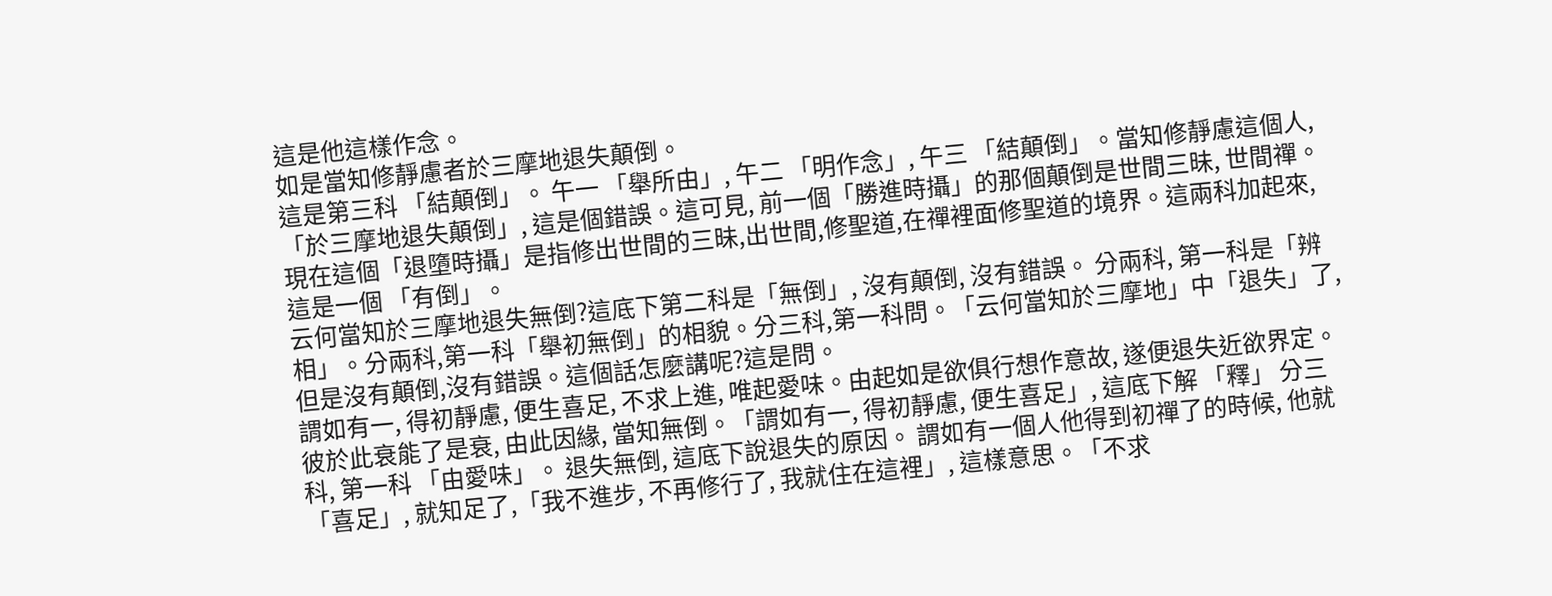這是他這樣作念。
如是當知修靜慮者於三摩地退失顛倒。
這是第三科 「結顛倒」。 午一 「舉所由」, 午二 「明作念」, 午三 「結顛倒」。當知修靜慮這個人,「於三摩地退失顛倒」, 這是個錯誤。這可見, 前一個「勝進時攝」的那個顛倒是世間三昧, 世間禪。 現在這個「退墮時攝」是指修出世間的三昧,出世間,修聖道,在禪裡面修聖道的境界。這兩科加起來, 這是一個 「有倒」。
云何當知於三摩地退失無倒?這底下第二科是「無倒」, 沒有顛倒, 沒有錯誤。 分兩科, 第一科是「辨相」。分兩科,第一科「舉初無倒」的相貌。分三科,第一科問。「云何當知於三摩地」中「退失」了,但是沒有顛倒,沒有錯誤。這個話怎麼講呢?這是問。
謂如有一, 得初靜慮, 便生喜足, 不求上進, 唯起愛味。由起如是欲俱行想作意故, 遂便退失近欲界定。彼於此衰能了是衰, 由此因緣, 當知無倒。「謂如有一, 得初靜慮, 便生喜足」, 這底下解 「釋」 分三科, 第一科 「由愛味」。 退失無倒, 這底下說退失的原因。 謂如有一個人他得到初禪了的時候, 他就「喜足」, 就知足了,「我不進步, 不再修行了, 我就住在這裡」, 這樣意思。「不求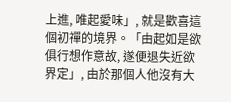上進, 唯起愛味」, 就是歡喜這個初禪的境界。「由起如是欲俱行想作意故, 遂便退失近欲界定」, 由於那個人他沒有大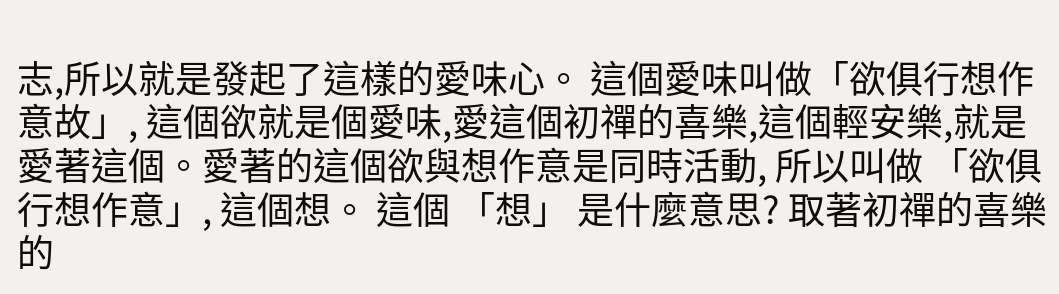志,所以就是發起了這樣的愛味心。 這個愛味叫做「欲俱行想作意故」, 這個欲就是個愛味,愛這個初禪的喜樂,這個輕安樂,就是愛著這個。愛著的這個欲與想作意是同時活動, 所以叫做 「欲俱行想作意」, 這個想。 這個 「想」 是什麼意思? 取著初禪的喜樂的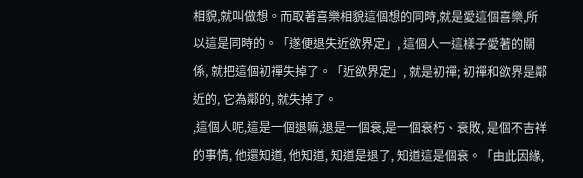相貌,就叫做想。而取著喜樂相貌這個想的同時,就是愛這個喜樂,所以這是同時的。「遂便退失近欲界定」, 這個人一這樣子愛著的關係, 就把這個初禪失掉了。「近欲界定」, 就是初禪; 初禪和欲界是鄰近的, 它為鄰的, 就失掉了。
,這個人呢,這是一個退嘛,退是一個衰,是一個衰朽、衰敗, 是個不吉祥的事情, 他還知道, 他知道, 知道是退了, 知道這是個衰。「由此因緣,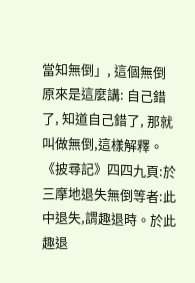當知無倒」, 這個無倒原來是這麼講: 自己錯了, 知道自己錯了, 那就叫做無倒,這樣解釋。
《披尋記》四四九頁:於三摩地退失無倒等者:此中退失,謂趣退時。於此趣退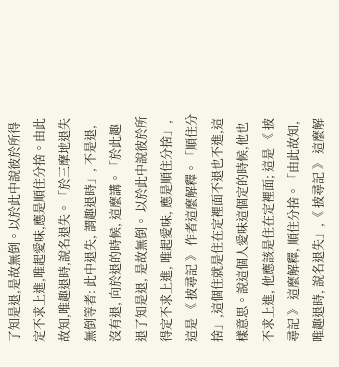了知是退,是故無倒。以於此中說彼於所得定不求上進,唯起愛味,應是順住分捨。由此故知,唯趣退時,說名退失。「於三摩地退失無倒等者: 此中退失, 謂趣退時」, 不是退, 沒有退, 向於退的時候, 這麼講。「於此趣退了知是退, 是故無倒。 以於此中說彼於所得定不求上進, 唯起愛味, 應是順住分捨」, 這是 《 披尋記 》 作者這麼解釋。「順住分捨」,這個住就是住在定裡面不退也不進,這樣意思。說這個人愛味這個定的時候,他也不求上進, 他應該是住在定裡面; 這是 《 披尋記 》 這麼解釋, 順住分捨。「由此故知, 唯趣退時, 說名退失」,《 披尋記 》 這麼解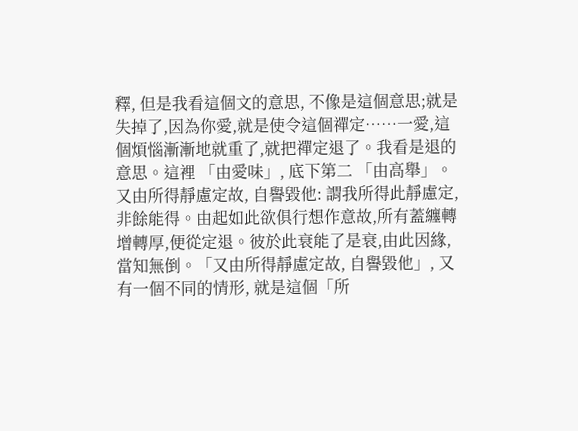釋, 但是我看這個文的意思, 不像是這個意思;就是失掉了,因為你愛,就是使令這個禪定……一愛,這個煩惱漸漸地就重了,就把禪定退了。我看是退的意思。這裡 「由愛味」, 底下第二 「由高舉」。
又由所得靜慮定故, 自譽毀他: 謂我所得此靜慮定, 非餘能得。由起如此欲俱行想作意故,所有蓋纏轉增轉厚,便從定退。彼於此衰能了是衰,由此因緣,當知無倒。「又由所得靜慮定故, 自譽毀他」, 又有一個不同的情形, 就是這個「所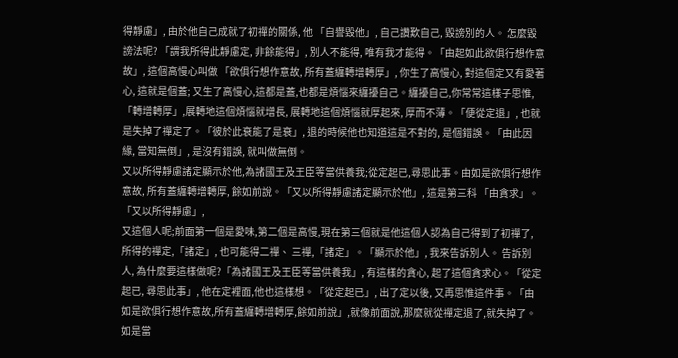得靜慮」, 由於他自己成就了初禪的關係, 他 「自譽毀他」, 自己讚歎自己, 毀謗別的人。 怎麼毀謗法呢? 「謂我所得此靜慮定, 非餘能得」, 別人不能得, 唯有我才能得。「由起如此欲俱行想作意故」, 這個高慢心叫做 「欲俱行想作意故, 所有蓋纏轉增轉厚」, 你生了高慢心, 對這個定又有愛著心, 這就是個蓋; 又生了高慢心,這都是蓋,也都是煩惱來纏擾自己。纏擾自己,你常常這樣子思惟,「轉增轉厚」,展轉地這個煩惱就增長, 展轉地這個煩惱就厚起來, 厚而不薄。「便從定退」, 也就是失掉了禪定了。「彼於此衰能了是衰」, 退的時候他也知道這是不對的, 是個錯誤。「由此因緣, 當知無倒」, 是沒有錯誤, 就叫做無倒。
又以所得靜慮諸定顯示於他,為諸國王及王臣等當供養我;從定起已,尋思此事。由如是欲俱行想作意故, 所有蓋纏轉增轉厚, 餘如前說。「又以所得靜慮諸定顯示於他」, 這是第三科 「由貪求」。「又以所得靜慮」,
又這個人呢;前面第一個是愛味,第二個是高慢,現在第三個就是他這個人認為自己得到了初禪了, 所得的禪定,「諸定」, 也可能得二禪、 三禪,「諸定」。「顯示於他」, 我來告訴別人。 告訴別人, 為什麼要這樣做呢?「為諸國王及王臣等當供養我」, 有這樣的貪心, 起了這個貪求心。「從定起已, 尋思此事」, 他在定裡面,他也這樣想。「從定起已」, 出了定以後, 又再思惟這件事。「由如是欲俱行想作意故,所有蓋纏轉增轉厚,餘如前說」,就像前面說,那麼就從禪定退了,就失掉了。
如是當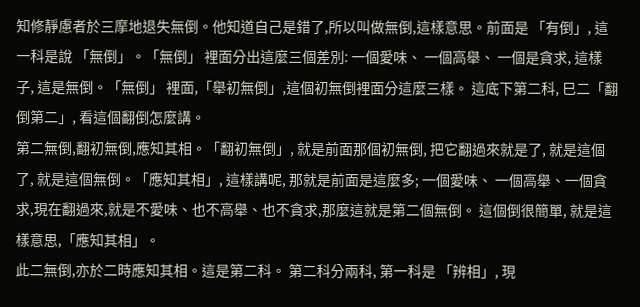知修靜慮者於三摩地退失無倒。他知道自己是錯了,所以叫做無倒,這樣意思。前面是 「有倒」, 這一科是說 「無倒」。「無倒」 裡面分出這麼三個差別: 一個愛味、 一個高舉、 一個是貪求, 這樣子, 這是無倒。「無倒」 裡面,「舉初無倒」,這個初無倒裡面分這麼三樣。 這底下第二科, 巳二「翻倒第二」, 看這個翻倒怎麼講。
第二無倒,翻初無倒,應知其相。「翻初無倒」, 就是前面那個初無倒, 把它翻過來就是了, 就是這個了, 就是這個無倒。「應知其相」, 這樣講呢, 那就是前面是這麼多; 一個愛味、 一個高舉、一個貪求,現在翻過來,就是不愛味、也不高舉、也不貪求,那麼這就是第二個無倒。 這個倒很簡單, 就是這樣意思,「應知其相」。
此二無倒,亦於二時應知其相。這是第二科。 第二科分兩科, 第一科是 「辨相」, 現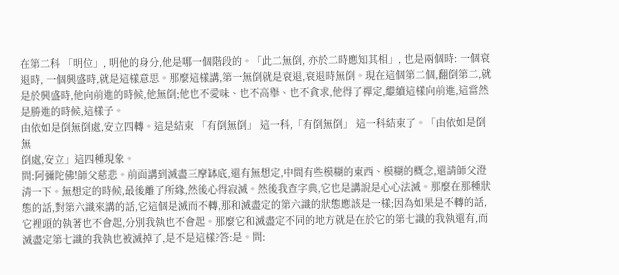在第二科 「明位」, 明他的身分,他是哪一個階段的。「此二無倒, 亦於二時應知其相」, 也是兩個時: 一個衰退時, 一個興盛時,就是這樣意思。那麼這樣講,第一無倒就是衰退,衰退時無倒。現在這個第二個,翻倒第二,就是於興盛時,他向前進的時候,他無倒;他也不愛味、也不高舉、也不貪求,他得了禪定,繼續這樣向前進,這當然是勝進的時候,這樣子。
由依如是倒無倒處,安立四轉。這是結束 「有倒無倒」 這一科,「有倒無倒」 這一科結束了。「由依如是倒無
倒處,安立」這四種現象。
問:阿彌陀佛!師父慈悲。前面講到滅盡三摩缽底,還有無想定,中間有些模糊的東西、模糊的概念,還請師父澄清一下。無想定的時候,最後離了所緣,然後心得寂滅。然後我查字典,它也是講說是心心法滅。那麼在那種狀態的話,對第六識來講的話,它這個是滅而不轉,那和滅盡定的第六識的狀態應該是一樣;因為如果是不轉的話,它裡頭的執著也不會起,分別我執也不會起。那麼它和滅盡定不同的地方就是在於它的第七識的我執還有,而滅盡定第七識的我執也被滅掉了,是不是這樣?答:是。問: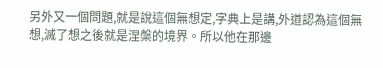另外又一個問題,就是說這個無想定,字典上是講,外道認為這個無想,滅了想之後就是涅槃的境界。所以他在那邊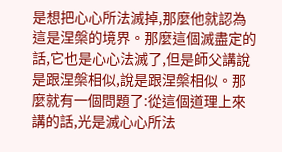是想把心心所法滅掉,那麼他就認為這是涅槃的境界。那麼這個滅盡定的話,它也是心心法滅了,但是師父講說是跟涅槃相似,說是跟涅槃相似。那麼就有一個問題了:從這個道理上來講的話,光是滅心心所法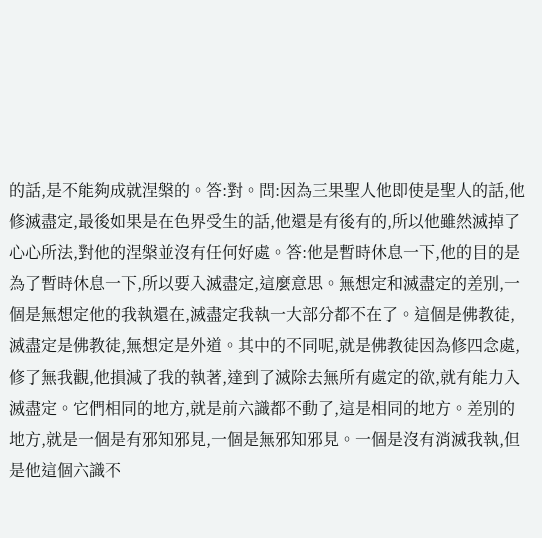的話,是不能夠成就涅槃的。答:對。問:因為三果聖人他即使是聖人的話,他修滅盡定,最後如果是在色界受生的話,他還是有後有的,所以他雖然滅掉了心心所法,對他的涅槃並沒有任何好處。答:他是暫時休息一下,他的目的是為了暫時休息一下,所以要入滅盡定,這麼意思。無想定和滅盡定的差別,一個是無想定他的我執還在,滅盡定我執一大部分都不在了。這個是佛教徒,滅盡定是佛教徒,無想定是外道。其中的不同呢,就是佛教徒因為修四念處,修了無我觀,他損減了我的執著,達到了滅除去無所有處定的欲,就有能力入滅盡定。它們相同的地方,就是前六識都不動了,這是相同的地方。差別的地方,就是一個是有邪知邪見,一個是無邪知邪見。一個是沒有消滅我執,但是他這個六識不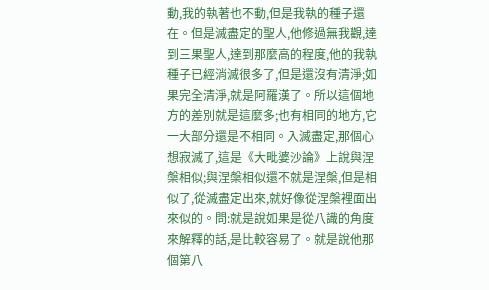動,我的執著也不動,但是我執的種子還在。但是滅盡定的聖人,他修過無我觀,達到三果聖人,達到那麼高的程度,他的我執種子已經消滅很多了,但是還沒有清淨;如果完全清淨,就是阿羅漢了。所以這個地方的差別就是這麼多;也有相同的地方,它一大部分還是不相同。入滅盡定,那個心想寂滅了,這是《大毗婆沙論》上說與涅槃相似;與涅槃相似還不就是涅槃,但是相似了,從滅盡定出來,就好像從涅槃裡面出來似的。問:就是說如果是從八識的角度來解釋的話,是比較容易了。就是說他那個第八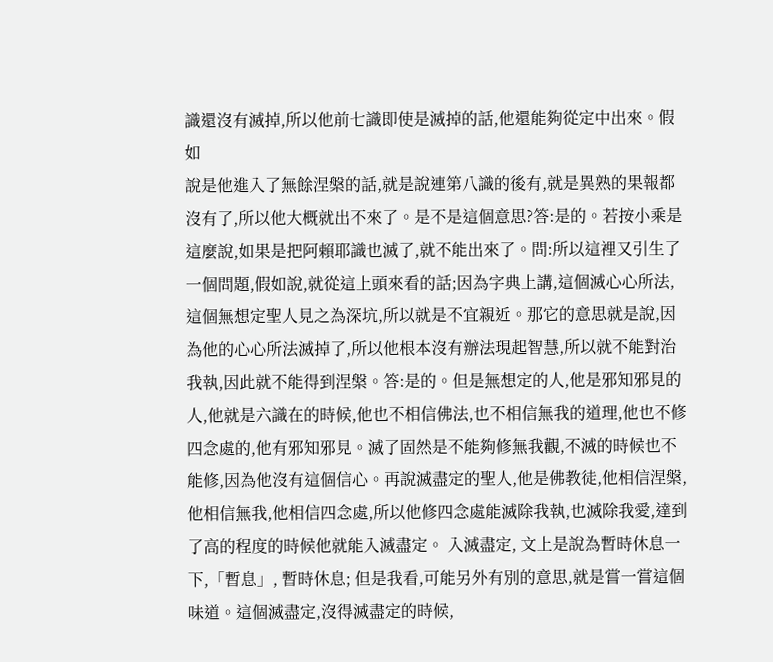識還沒有滅掉,所以他前七識即使是滅掉的話,他還能夠從定中出來。假如
說是他進入了無餘涅槃的話,就是說連第八識的後有,就是異熟的果報都沒有了,所以他大概就出不來了。是不是這個意思?答:是的。若按小乘是這麼說,如果是把阿賴耶識也滅了,就不能出來了。問:所以這裡又引生了一個問題,假如說,就從這上頭來看的話;因為字典上講,這個滅心心所法,這個無想定聖人見之為深坑,所以就是不宜親近。那它的意思就是說,因為他的心心所法滅掉了,所以他根本沒有辦法現起智慧,所以就不能對治我執,因此就不能得到涅槃。答:是的。但是無想定的人,他是邪知邪見的人,他就是六識在的時候,他也不相信佛法,也不相信無我的道理,他也不修四念處的,他有邪知邪見。滅了固然是不能夠修無我觀,不滅的時候也不能修,因為他沒有這個信心。再說滅盡定的聖人,他是佛教徒,他相信涅槃,他相信無我,他相信四念處,所以他修四念處能滅除我執,也滅除我愛,達到了高的程度的時候他就能入滅盡定。 入滅盡定, 文上是說為暫時休息一下,「暫息」, 暫時休息; 但是我看,可能另外有別的意思,就是嘗一嘗這個味道。這個滅盡定,沒得滅盡定的時候,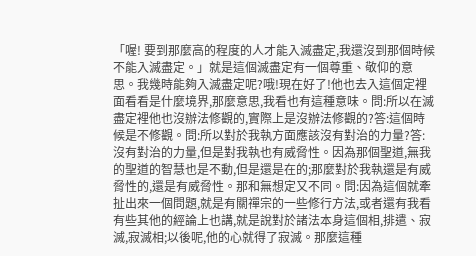「喔! 要到那麼高的程度的人才能入滅盡定,我還沒到那個時候不能入滅盡定。」就是這個滅盡定有一個尊重、敬仰的意思。我幾時能夠入滅盡定呢?哦!現在好了!他也去入這個定裡面看看是什麼境界,那麼意思,我看也有這種意味。問:所以在滅盡定裡他也沒辦法修觀的,實際上是沒辦法修觀的?答:這個時候是不修觀。問:所以對於我執方面應該沒有對治的力量?答:沒有對治的力量,但是對我執也有威脅性。因為那個聖道,無我的聖道的智慧也是不動,但是還是在的;那麼對於我執還是有威脅性的,還是有威脅性。那和無想定又不同。問:因為這個就牽扯出來一個問題,就是有關禪宗的一些修行方法,或者還有我看有些其他的經論上也講,就是說對於諸法本身這個相,排遣、寂滅,寂滅相;以後呢,他的心就得了寂滅。那麼這種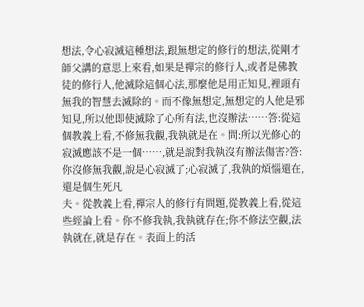想法,令心寂滅這種想法,跟無想定的修行的想法,從剛才師父講的意思上來看,如果是禪宗的修行人,或者是佛教徒的修行人,他滅除這個心法,那麼他是用正知見,裡頭有無我的智慧去滅除的。而不像無想定,無想定的人他是邪知見,所以他即使滅除了心所有法,也沒辦法……答:從這個教義上看,不修無我觀,我執就是在。問:所以光修心的寂滅應該不是一個……,就是說對我執沒有辦法傷害?答:你沒修無我觀,說是心寂滅了;心寂滅了,我執的煩惱還在,還是個生死凡
夫。從教義上看,禪宗人的修行有問題,從教義上看,從這些經論上看。你不修我執,我執就存在;你不修法空觀,法執就在,就是存在。表面上的活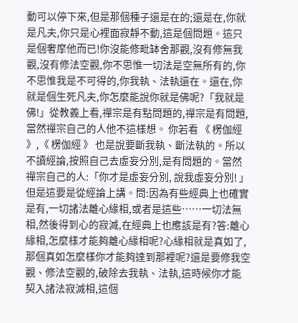動可以停下來,但是那個種子還是在的;還是在,你就是凡夫,你只是心裡面寂靜不動,這是個問題。這只是個奢摩他而已!你沒能修毗缽舍那觀,沒有修無我觀,沒有修法空觀,你不思惟一切法是空無所有的,你不思惟我是不可得的,你我執、法執還在。還在,你就是個生死凡夫,你怎麼能說你就是佛呢?「我就是佛!」從教義上看,禪宗是有點問題的,禪宗是有問題,當然禪宗自己的人他不這樣想。 你若看 《 楞伽經 》,《 楞伽經 》 也是說要斷我執、斷法執的。所以不讀經論,按照自己去虛妄分別,是有問題的。當然禪宗自己的人:「你才是虛妄分別, 說我虛妄分別! 」但是這要是從經論上講。問:因為有些經典上也確實是有,一切諸法離心緣相,或者是這些……一切法無相,然後得到心的寂滅,在經典上也應該是有?答:離心緣相,怎麼樣才能夠離心緣相呢?心緣相就是真如了,那個真如怎麼樣你才能夠達到那裡呢?還是要修我空觀、修法空觀的,破除去我執、法執,這時候你才能契入諸法寂滅相,這個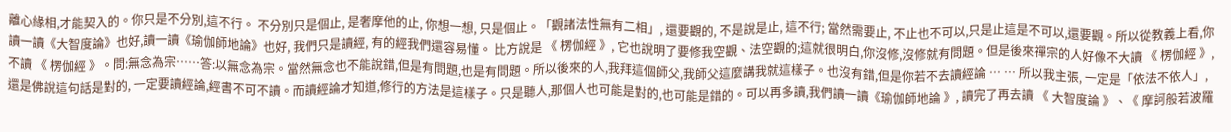離心緣相,才能契入的。你只是不分別,這不行。 不分別只是個止, 是奢摩他的止, 你想一想, 只是個止。「觀諸法性無有二相」, 還要觀的, 不是說是止, 這不行; 當然需要止, 不止也不可以,只是止這是不可以,還要觀。所以從教義上看,你讀一讀《大智度論》也好,讀一讀《瑜伽師地論》也好, 我們只是讀經, 有的經我們還容易懂。 比方說是 《 楞伽經 》, 它也說明了要修我空觀、法空觀的;這就很明白,你沒修,沒修就有問題。但是後來禪宗的人好像不大讀 《 楞伽經 》, 不讀 《 楞伽經 》。問:無念為宗……答:以無念為宗。當然無念也不能說錯,但是有問題,也是有問題。所以後來的人,我拜這個師父,我師父這麼講我就這樣子。也沒有錯,但是你若不去讀經論 … … 所以我主張, 一定是「依法不依人」, 還是佛說這句話是對的, 一定要讀經論,經書不可不讀。而讀經論才知道,修行的方法是這樣子。只是聽人,那個人也可能是對的,也可能是錯的。可以再多讀,我們讀一讀《瑜伽師地論 》, 讀完了再去讀 《 大智度論 》、《 摩訶般若波羅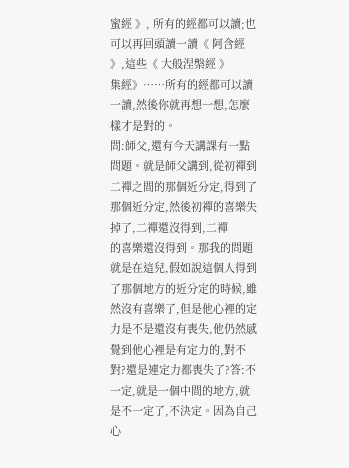蜜經 》, 所有的經都可以讀;也可以再回頭讀一讀《 阿含經 》,這些《 大般涅槃經 》
集經》……所有的經都可以讀一讀,然後你就再想一想,怎麼樣才是對的。
問:師父,還有今天講課有一點問題。就是師父講到,從初禪到二禪之間的那個近分定,得到了那個近分定,然後初禪的喜樂失掉了,二禪還沒得到,二禪
的喜樂還沒得到。那我的問題就是在這兒,假如說這個人得到了那個地方的近分定的時候,雖然沒有喜樂了,但是他心裡的定力是不是還沒有喪失,他仍然感覺到他心裡是有定力的,對不對?還是連定力都喪失了?答:不一定,就是一個中間的地方,就是不一定了,不決定。因為自己心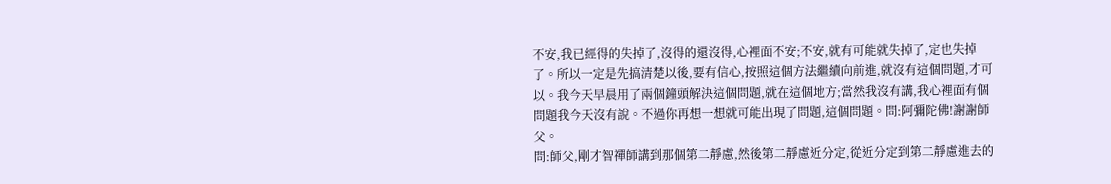不安,我已經得的失掉了,沒得的還沒得,心裡面不安;不安,就有可能就失掉了,定也失掉了。所以一定是先搞清楚以後,要有信心,按照這個方法繼續向前進,就沒有這個問題,才可以。我今天早晨用了兩個鐘頭解決這個問題,就在這個地方;當然我沒有講,我心裡面有個問題我今天沒有說。不過你再想一想就可能出現了問題,這個問題。問:阿彌陀佛!謝謝師父。
問:師父,剛才智禪師講到那個第二靜慮,然後第二靜慮近分定,從近分定到第二靜慮進去的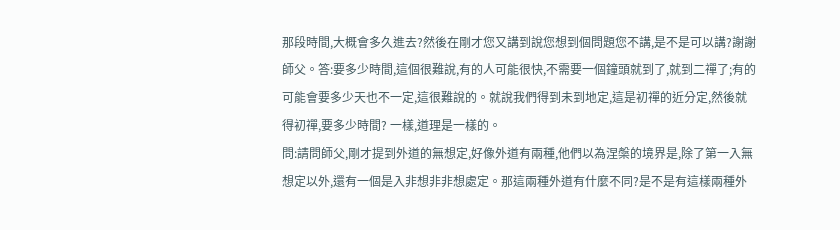那段時間,大概會多久進去?然後在剛才您又講到說您想到個問題您不講,是不是可以講?謝謝師父。答:要多少時間,這個很難說,有的人可能很快,不需要一個鐘頭就到了,就到二禪了;有的可能會要多少天也不一定,這很難說的。就說我們得到未到地定,這是初禪的近分定,然後就得初禪,要多少時間? 一樣,道理是一樣的。
問:請問師父,剛才提到外道的無想定,好像外道有兩種,他們以為涅槃的境界是,除了第一入無想定以外,還有一個是入非想非非想處定。那這兩種外道有什麼不同?是不是有這樣兩種外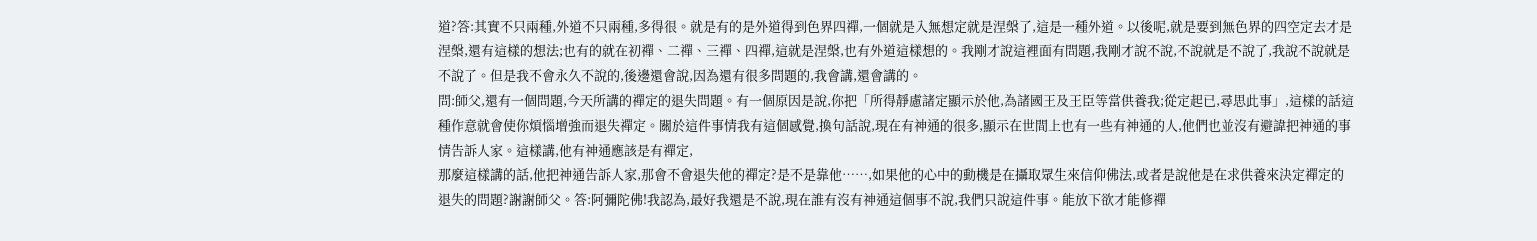道?答:其實不只兩種,外道不只兩種,多得很。就是有的是外道得到色界四禪,一個就是入無想定就是涅槃了,這是一種外道。以後呢,就是要到無色界的四空定去才是涅槃,還有這樣的想法;也有的就在初禪、二禪、三禪、四禪,這就是涅槃,也有外道這樣想的。我剛才說這裡面有問題,我剛才說不說,不說就是不說了,我說不說就是不說了。但是我不會永久不說的,後邊還會說,因為還有很多問題的,我會講,還會講的。
問:師父,還有一個問題,今天所講的禪定的退失問題。有一個原因是說,你把「所得靜慮諸定顯示於他,為諸國王及王臣等當供養我;從定起已,尋思此事」,這樣的話這種作意就會使你煩惱增強而退失禪定。關於這件事情我有這個感覺,換句話說,現在有神通的很多,顯示在世間上也有一些有神通的人,他們也並沒有避諱把神通的事情告訴人家。這樣講,他有神通應該是有禪定,
那麼這樣講的話,他把神通告訴人家,那會不會退失他的禪定?是不是靠他……,如果他的心中的動機是在攝取眾生來信仰佛法,或者是說他是在求供養來決定禪定的退失的問題?謝謝師父。答:阿彌陀佛!我認為,最好我還是不說,現在誰有沒有神通這個事不說,我們只說這件事。能放下欲才能修禪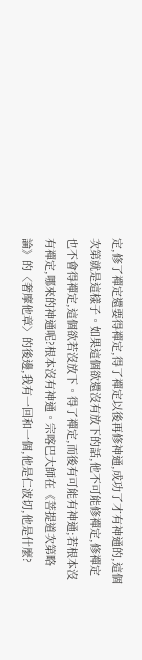定,修了禪定還要得禪定,得了禪定以後再修神通,成功了才有神通的,這個次第就是這樣子。如果這個欲還沒有放下的話,他不可能修禪定,修禪定也不會得禪定,這個欲若沒放下。得了禪定,而後有可能有神通;若根本沒有禪定,哪來的神通呢?根本沒有神通。宗喀巴大師在《菩提道次第略論》的〈奢摩他章〉的後邊,我有一回和一個,他是仁波切,他是什麼?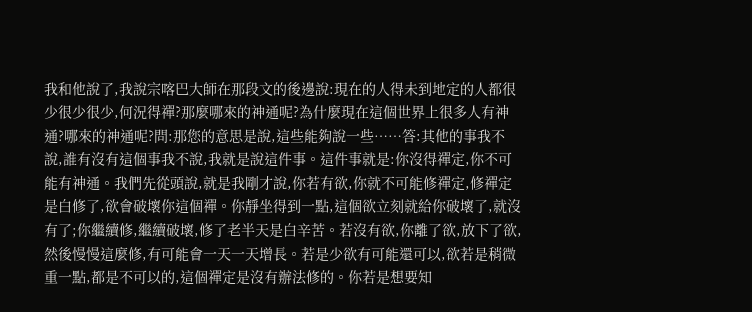我和他說了,我說宗喀巴大師在那段文的後邊說:現在的人得未到地定的人都很少很少很少,何況得禪?那麼哪來的神通呢?為什麼現在這個世界上很多人有神通?哪來的神通呢?問:那您的意思是說,這些能夠說一些……答:其他的事我不說,誰有沒有這個事我不說,我就是說這件事。這件事就是:你沒得禪定,你不可能有神通。我們先從頭說,就是我剛才說,你若有欲,你就不可能修禪定,修禪定是白修了,欲會破壞你這個禪。你靜坐得到一點,這個欲立刻就給你破壞了,就沒有了;你繼續修,繼續破壞,修了老半天是白辛苦。若沒有欲,你離了欲,放下了欲,然後慢慢這麼修,有可能會一天一天增長。若是少欲有可能還可以,欲若是稍微重一點,都是不可以的,這個禪定是沒有辦法修的。你若是想要知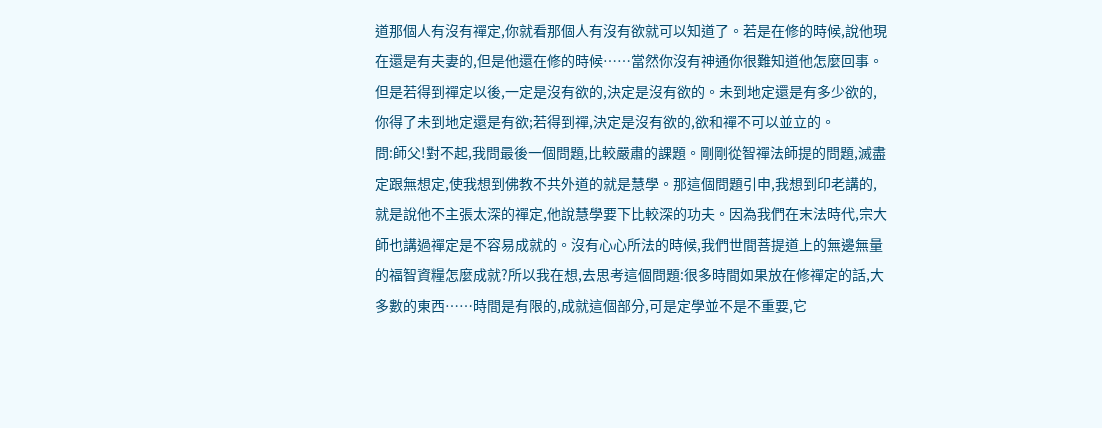道那個人有沒有禪定,你就看那個人有沒有欲就可以知道了。若是在修的時候,說他現在還是有夫妻的,但是他還在修的時候……當然你沒有神通你很難知道他怎麼回事。但是若得到禪定以後,一定是沒有欲的,決定是沒有欲的。未到地定還是有多少欲的,你得了未到地定還是有欲;若得到禪,決定是沒有欲的,欲和禪不可以並立的。
問:師父!對不起,我問最後一個問題,比較嚴肅的課題。剛剛從智禪法師提的問題,滅盡定跟無想定,使我想到佛教不共外道的就是慧學。那這個問題引申,我想到印老講的,就是說他不主張太深的禪定,他說慧學要下比較深的功夫。因為我們在末法時代,宗大師也講過禪定是不容易成就的。沒有心心所法的時候,我們世間菩提道上的無邊無量的福智資糧怎麼成就?所以我在想,去思考這個問題:很多時間如果放在修禪定的話,大多數的東西……時間是有限的,成就這個部分,可是定學並不是不重要,它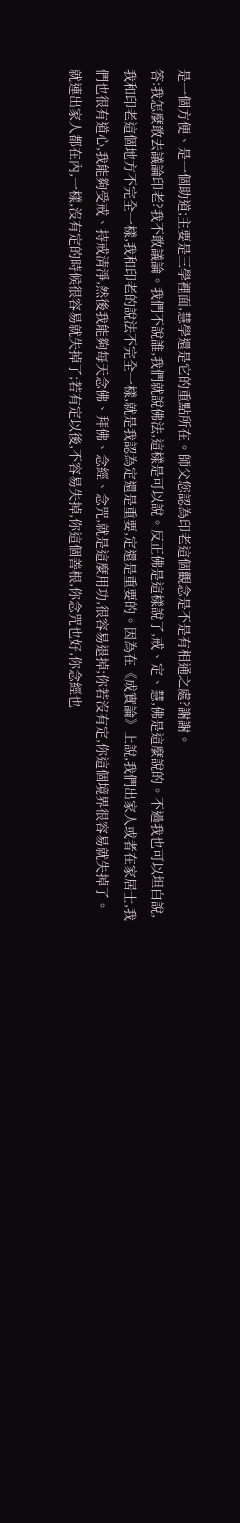是一個方便、是一個助道;主要是三學裡面,慧學還是它的重點所在。師父您認為印老這個觀念是不是有相通之處?謝謝。
答:我怎麼敢去議論印老?我不敢議論。我們不說誰,我們就說佛法,這樣是可以說。反正佛是這樣說了,戒、定、慧,佛是這麼說的。不過我也可以坦白說,我和印老這個地方不完全一樣,我和印老的說法不完全一樣,就是我認為定還是重要,定還是重要的。因為在《成實論》上說,我們出家人或者在家居士,我們也很有道心,我能夠受戒、持戒清淨,然後我能夠每天念佛、拜佛、念經、念咒,就是這麼用功,很容易退掉;你若沒有定,你這個境界很容易就失掉了。就連出家人都在內,一樣,沒有定的時候很容易就失掉了;若有定以後,不容易失掉,你這個善根,你念咒也好,你念經也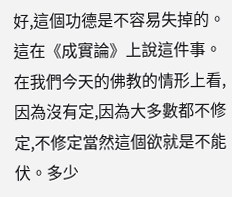好,這個功德是不容易失掉的。這在《成實論》上說這件事。在我們今天的佛教的情形上看,因為沒有定,因為大多數都不修定,不修定當然這個欲就是不能伏。多少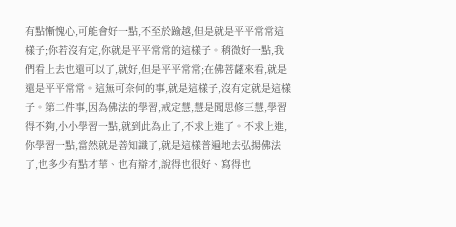有點慚愧心,可能會好一點,不至於踰越,但是就是平平常常這樣子;你若沒有定,你就是平平常常的這樣子。稍微好一點,我們看上去也還可以了,就好,但是平平常常;在佛菩薩來看,就是還是平平常常。這無可奈何的事,就是這樣子,沒有定就是這樣子。第二件事,因為佛法的學習,戒定慧,慧是聞思修三慧,學習得不夠,小小學習一點,就到此為止了,不求上進了。不求上進,你學習一點,當然就是善知識了,就是這樣普遍地去弘揚佛法了,也多少有點才華、也有辯才,說得也很好、寫得也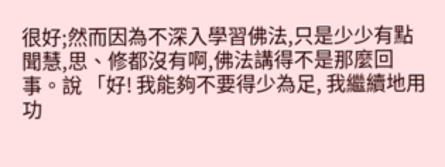很好;然而因為不深入學習佛法,只是少少有點聞慧,思、修都沒有啊,佛法講得不是那麼回事。說 「好! 我能夠不要得少為足, 我繼續地用功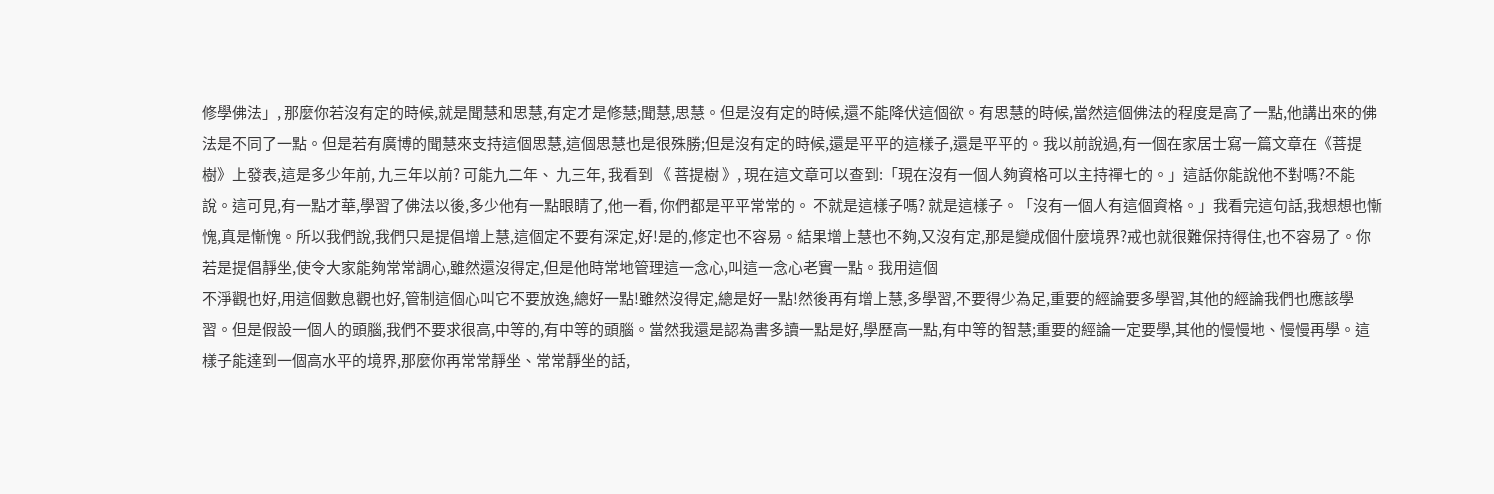修學佛法」, 那麼你若沒有定的時候,就是聞慧和思慧,有定才是修慧;聞慧,思慧。但是沒有定的時候,還不能降伏這個欲。有思慧的時候,當然這個佛法的程度是高了一點,他講出來的佛法是不同了一點。但是若有廣博的聞慧來支持這個思慧,這個思慧也是很殊勝;但是沒有定的時候,還是平平的這樣子,還是平平的。我以前說過,有一個在家居士寫一篇文章在《菩提樹》上發表,這是多少年前, 九三年以前? 可能九二年、 九三年, 我看到 《 菩提樹 》, 現在這文章可以查到:「現在沒有一個人夠資格可以主持禪七的。」這話你能說他不對嗎?不能說。這可見,有一點才華,學習了佛法以後,多少他有一點眼睛了,他一看, 你們都是平平常常的。 不就是這樣子嗎? 就是這樣子。「沒有一個人有這個資格。」我看完這句話,我想想也慚愧,真是慚愧。所以我們說,我們只是提倡增上慧,這個定不要有深定,好!是的,修定也不容易。結果增上慧也不夠,又沒有定,那是變成個什麼境界?戒也就很難保持得住,也不容易了。你若是提倡靜坐,使令大家能夠常常調心,雖然還沒得定,但是他時常地管理這一念心,叫這一念心老實一點。我用這個
不淨觀也好,用這個數息觀也好,管制這個心叫它不要放逸,總好一點!雖然沒得定,總是好一點!然後再有增上慧,多學習,不要得少為足,重要的經論要多學習,其他的經論我們也應該學習。但是假設一個人的頭腦,我們不要求很高,中等的,有中等的頭腦。當然我還是認為書多讀一點是好,學歷高一點,有中等的智慧;重要的經論一定要學,其他的慢慢地、慢慢再學。這樣子能達到一個高水平的境界,那麼你再常常靜坐、常常靜坐的話,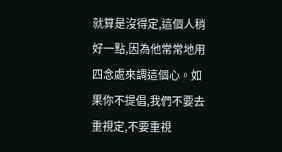就算是沒得定,這個人稍好一點,因為他常常地用四念處來調這個心。如果你不提倡,我們不要去重視定,不要重視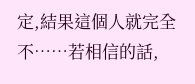定,結果這個人就完全不……若相信的話,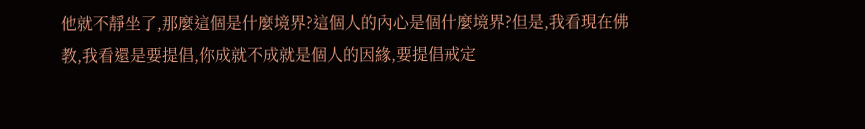他就不靜坐了,那麼這個是什麼境界?這個人的內心是個什麼境界?但是,我看現在佛教,我看還是要提倡,你成就不成就是個人的因緣,要提倡戒定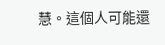慧。這個人可能還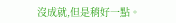沒成就,但是稍好一點。